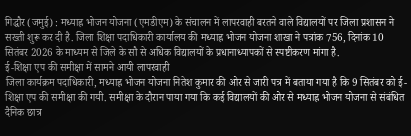गिद्धौर (जमुई) : मध्याह्न भोजन योजना (एमडीएम) के संचालन में लापरवाही बरतने वाले विद्यालयों पर जिला प्रशासन ने सख्ती शुरू कर दी है. जिला शिक्षा पदाधिकारी कार्यालय की मध्याह्न भोजन योजना शाखा ने पत्रांक 756, दिनांक 10 सितंबर 2026 के माध्यम से जिले के सौ से अधिक विद्यालयों के प्रधानाध्यापकों से स्पष्टीकरण मांगा है.
ई-शिक्षा एप की समीक्षा में सामने आयी लापरवाही
जिला कार्यक्रम पदाधिकारी, मध्याह्न भोजन योजना नितेश कुमार की ओर से जारी पत्र में बताया गया है कि 9 सितंबर को ई-शिक्षा एप की समीक्षा की गयी. समीक्षा के दौरान पाया गया कि कई विद्यालयों की ओर से मध्याह्न भोजन योजना से संबंधित दैनिक छात्र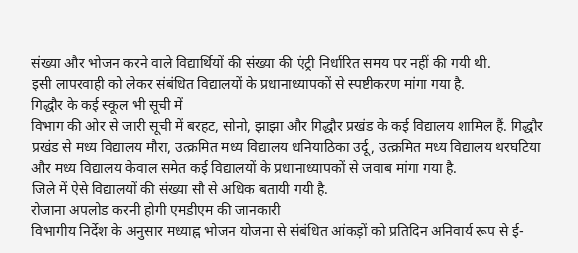संख्या और भोजन करने वाले विद्यार्थियों की संख्या की एंट्री निर्धारित समय पर नहीं की गयी थी.
इसी लापरवाही को लेकर संबंधित विद्यालयों के प्रधानाध्यापकों से स्पष्टीकरण मांगा गया है.
गिद्धौर के कई स्कूल भी सूची में
विभाग की ओर से जारी सूची में बरहट, सोनो, झाझा और गिद्धौर प्रखंड के कई विद्यालय शामिल हैं. गिद्धौर प्रखंड से मध्य विद्यालय मौरा, उत्क्रमित मध्य विद्यालय धनियाठिका उर्दू, उत्क्रमित मध्य विद्यालय थरघटिया और मध्य विद्यालय केवाल समेत कई विद्यालयों के प्रधानाध्यापकों से जवाब मांगा गया है.
जिले में ऐसे विद्यालयों की संख्या सौ से अधिक बतायी गयी है.
रोजाना अपलोड करनी होगी एमडीएम की जानकारी
विभागीय निर्देश के अनुसार मध्याह्न भोजन योजना से संबंधित आंकड़ों को प्रतिदिन अनिवार्य रूप से ई-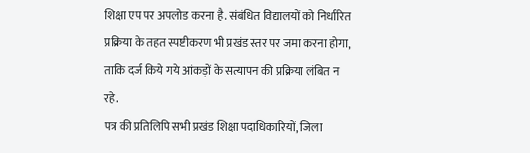शिक्षा एप पर अपलोड करना है. संबंधित विद्यालयों को निर्धारित प्रक्रिया के तहत स्पष्टीकरण भी प्रखंड स्तर पर जमा करना होगा, ताकि दर्ज किये गये आंकड़ों के सत्यापन की प्रक्रिया लंबित न रहे.
पत्र की प्रतिलिपि सभी प्रखंड शिक्षा पदाधिकारियों, जिला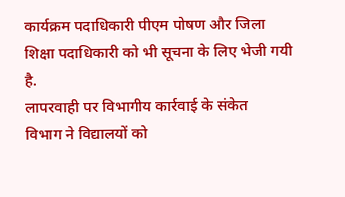कार्यक्रम पदाधिकारी पीएम पोषण और जिला शिक्षा पदाधिकारी को भी सूचना के लिए भेजी गयी है.
लापरवाही पर विभागीय कार्रवाई के संकेत
विभाग ने विद्यालयों को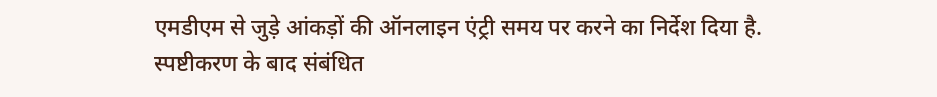एमडीएम से जुड़े आंकड़ों की ऑनलाइन एंट्री समय पर करने का निर्देश दिया है. स्पष्टीकरण के बाद संबंधित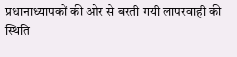प्रधानाध्यापकों की ओर से बरती गयी लापरवाही की स्थिति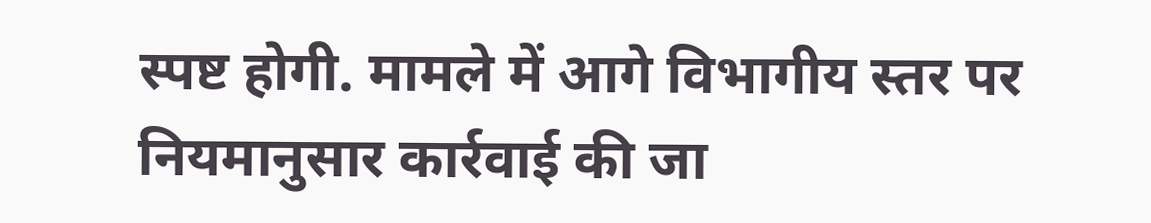स्पष्ट होगी. मामले में आगे विभागीय स्तर पर नियमानुसार कार्रवाई की जा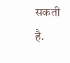सकती है.